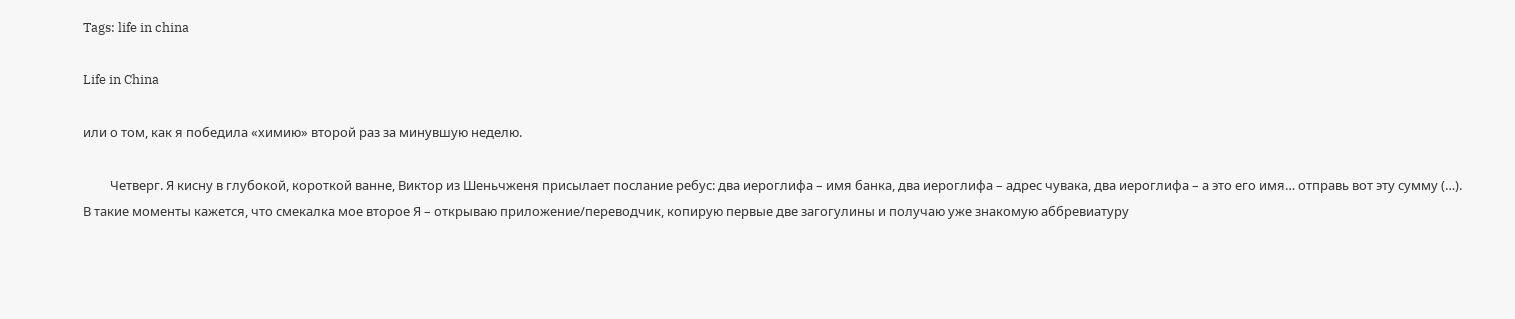Tags: life in china

Life in China

или о том, как я победила «химию» второй раз за минувшую неделю.

         Четверг. Я кисну в глубокой, короткой ванне, Виктор из Шеньчженя присылает послание ребус: два иероглифа – имя банка, два иероглифа – адрес чувака, два иероглифа – а это его имя… отправь вот эту сумму (…).
В такие моменты кажется, что смекалка мое второе Я – открываю приложение/переводчик, копирую первые две загогулины и получаю уже знакомую аббревиатуру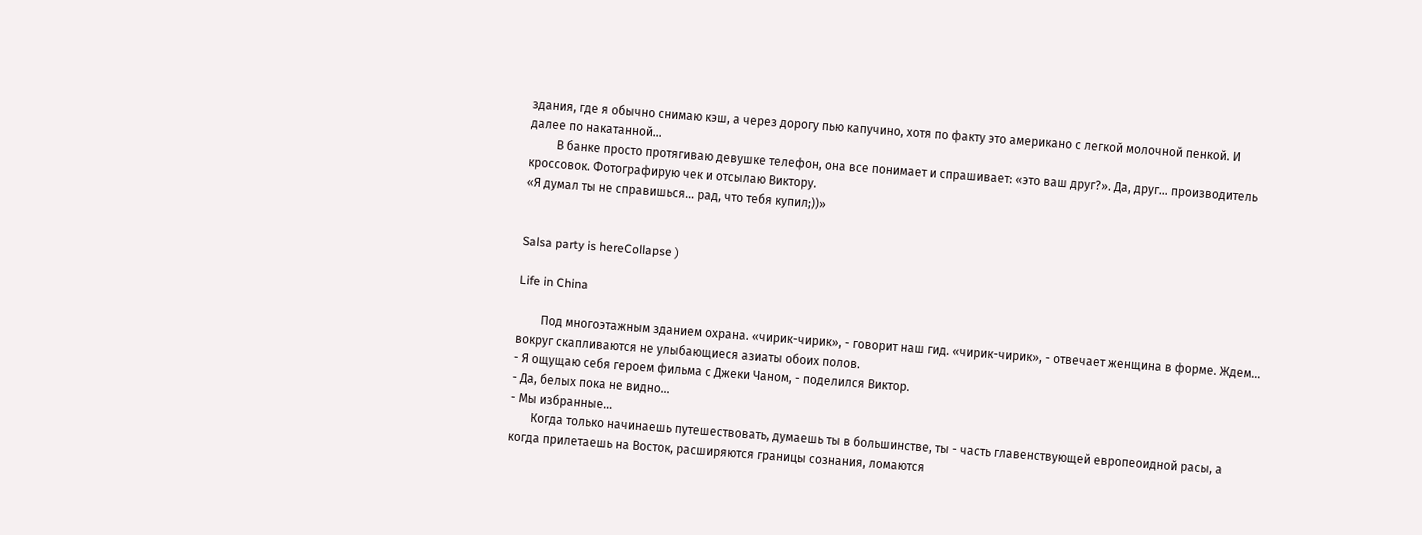здания, где я обычно снимаю кэш, а через дорогу пью капучино, хотя по факту это американо с легкой молочной пенкой. И далее по накатанной…
         В банке просто протягиваю девушке телефон, она все понимает и спрашивает: «это ваш друг?». Да, друг… производитель кроссовок. Фотографирую чек и отсылаю Виктору.
«Я думал ты не справишься… рад, что тебя купил;))»


Salsa party is hereCollapse )

Life in China

        Под многоэтажным зданием охрана. «чирик-чирик», - говорит наш гид. «чирик-чирик», - отвечает женщина в форме. Ждем… вокруг скапливаются не улыбающиеся азиаты обоих полов.
- Я ощущаю себя героем фильма с Джеки Чаном, - поделился Виктор.
- Да, белых пока не видно…
- Мы избранные…
       Когда только начинаешь путешествовать, думаешь ты в большинстве, ты - часть главенствующей европеоидной расы, а когда прилетаешь на Восток, расширяются границы сознания, ломаются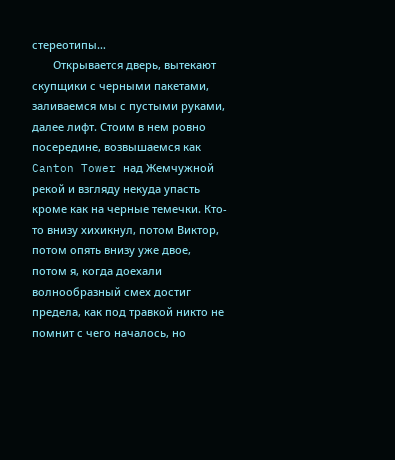стереотипы…
       Открывается дверь, вытекают скупщики с черными пакетами, заливаемся мы с пустыми руками, далее лифт. Стоим в нем ровно посередине, возвышаемся как Canton Tower над Жемчужной рекой и взгляду некуда упасть кроме как на черные темечки. Кто-то внизу хихикнул, потом Виктор, потом опять внизу уже двое, потом я, когда доехали волнообразный смех достиг предела, как под травкой никто не помнит с чего началось, но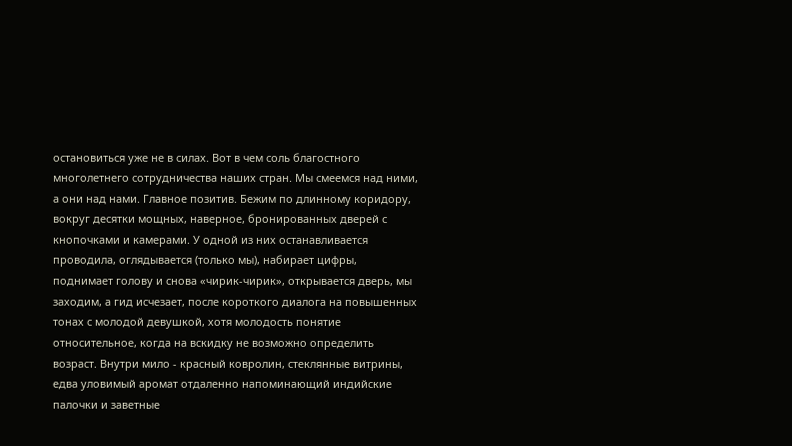остановиться уже не в силах. Вот в чем соль благостного многолетнего сотрудничества наших стран. Мы смеемся над ними, а они над нами. Главное позитив. Бежим по длинному коридору, вокруг десятки мощных, наверное, бронированных дверей с кнопочками и камерами. У одной из них останавливается проводила, оглядывается (только мы), набирает цифры, поднимает голову и снова «чирик-чирик», открывается дверь, мы заходим, а гид исчезает, после короткого диалога на повышенных тонах с молодой девушкой, хотя молодость понятие относительное, когда на вскидку не возможно определить возраст. Внутри мило - красный ковролин, стеклянные витрины, едва уловимый аромат отдаленно напоминающий индийские палочки и заветные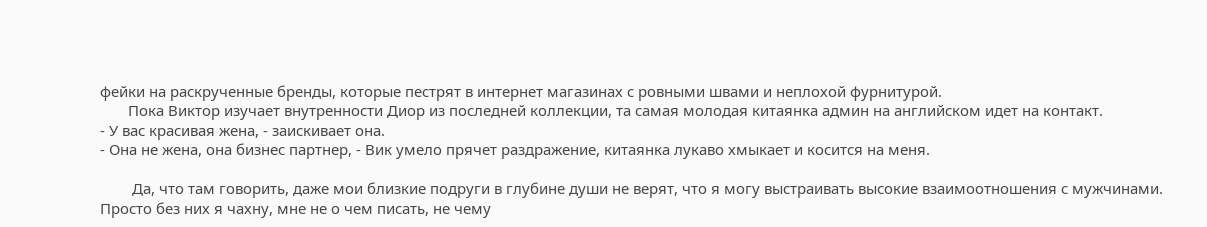фейки на раскрученные бренды, которые пестрят в интернет магазинах с ровными швами и неплохой фурнитурой.
       Пока Виктор изучает внутренности Диор из последней коллекции, та самая молодая китаянка админ на английском идет на контакт.
- У вас красивая жена, - заискивает она.
- Она не жена, она бизнес партнер, - Вик умело прячет раздражение, китаянка лукаво хмыкает и косится на меня.

        Да, что там говорить, даже мои близкие подруги в глубине души не верят, что я могу выстраивать высокие взаимоотношения с мужчинами. Просто без них я чахну, мне не о чем писать, не чему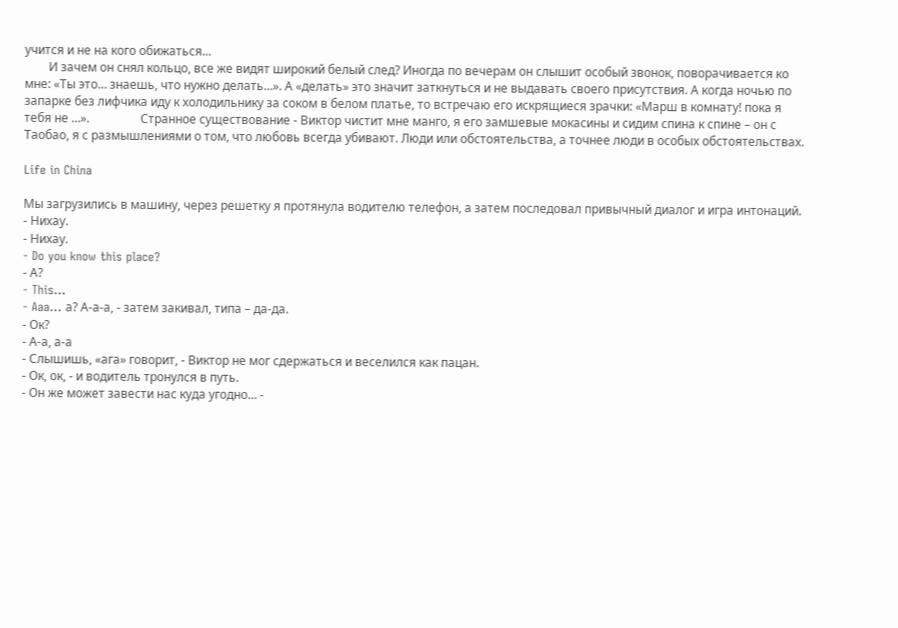учится и не на кого обижаться…
        И зачем он снял кольцо, все же видят широкий белый след? Иногда по вечерам он слышит особый звонок, поворачивается ко мне: «Ты это… знаешь, что нужно делать…». А «делать» это значит заткнуться и не выдавать своего присутствия. А когда ночью по запарке без лифчика иду к холодильнику за соком в белом платье, то встречаю его искрящиеся зрачки: «Марш в комнату! пока я тебя не …».                 Странное существование - Виктор чистит мне манго, я его замшевые мокасины и сидим спина к спине – он с Таобао, я с размышлениями о том, что любовь всегда убивают. Люди или обстоятельства, а точнее люди в особых обстоятельствах.

Life in China

Мы загрузились в машину, через решетку я протянула водителю телефон, а затем последовал привычный диалог и игра интонаций.
- Нихау.
- Нихау.
- Do you know this place?
- А?
- This…
- Aaa… а? А-а-а, - затем закивал, типа – да-да.
- Ок?
- А-а, а-а
- Слышишь, «ага» говорит, - Виктор не мог сдержаться и веселился как пацан.
- Ок, ок, - и водитель тронулся в путь.
- Он же может завести нас куда угодно… -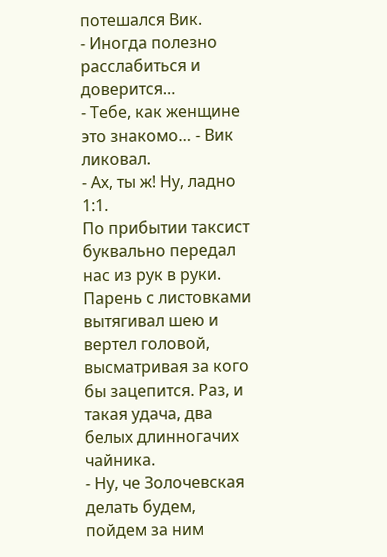потешался Вик.
- Иногда полезно расслабиться и доверится…
- Тебе, как женщине это знакомо… - Вик ликовал.
- Ах, ты ж! Ну, ладно 1:1.
По прибытии таксист буквально передал нас из рук в руки. Парень с листовками вытягивал шею и вертел головой, высматривая за кого бы зацепится. Раз, и такая удача, два белых длинногачих чайника.
- Ну, че Золочевская делать будем, пойдем за ним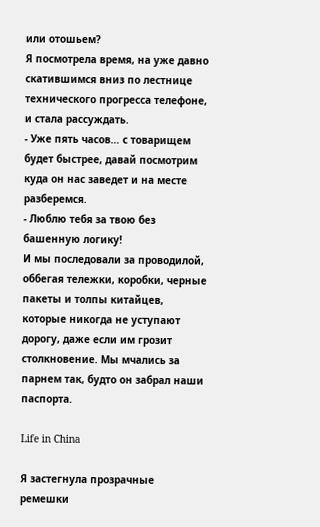или отошьем?
Я посмотрела время, на уже давно скатившимся вниз по лестнице технического прогресса телефоне, и стала рассуждать.
- Уже пять часов… с товарищем будет быстрее, давай посмотрим куда он нас заведет и на месте разберемся.
- Люблю тебя за твою без башенную логику!
И мы последовали за проводилой, оббегая тележки, коробки, черные пакеты и толпы китайцев, которые никогда не уступают дорогу, даже если им грозит столкновение. Мы мчались за парнем так, будто он забрал наши паспорта.

Life in China

Я застегнула прозрачные ремешки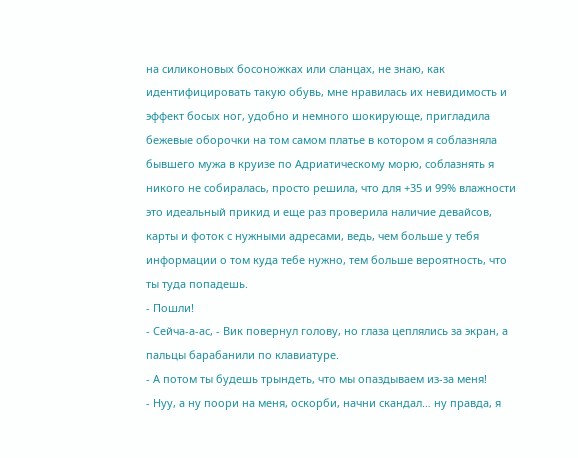на силиконовых босоножках или сланцах, не знаю, как идентифицировать такую обувь, мне нравилась их невидимость и эффект босых ног, удобно и немного шокирующе, пригладила бежевые оборочки на том самом платье в котором я соблазняла бывшего мужа в круизе по Адриатическому морю, соблазнять я никого не собиралась, просто решила, что для +35 и 99% влажности это идеальный прикид и еще раз проверила наличие девайсов, карты и фоток с нужными адресами, ведь, чем больше у тебя информации о том куда тебе нужно, тем больше вероятность, что ты туда попадешь.
- Пошли!
- Сейча-а-ас, - Вик повернул голову, но глаза цеплялись за экран, а пальцы барабанили по клавиатуре.
- А потом ты будешь трындеть, что мы опаздываем из-за меня!
- Нуу, а ну поори на меня, оскорби, начни скандал… ну правда, я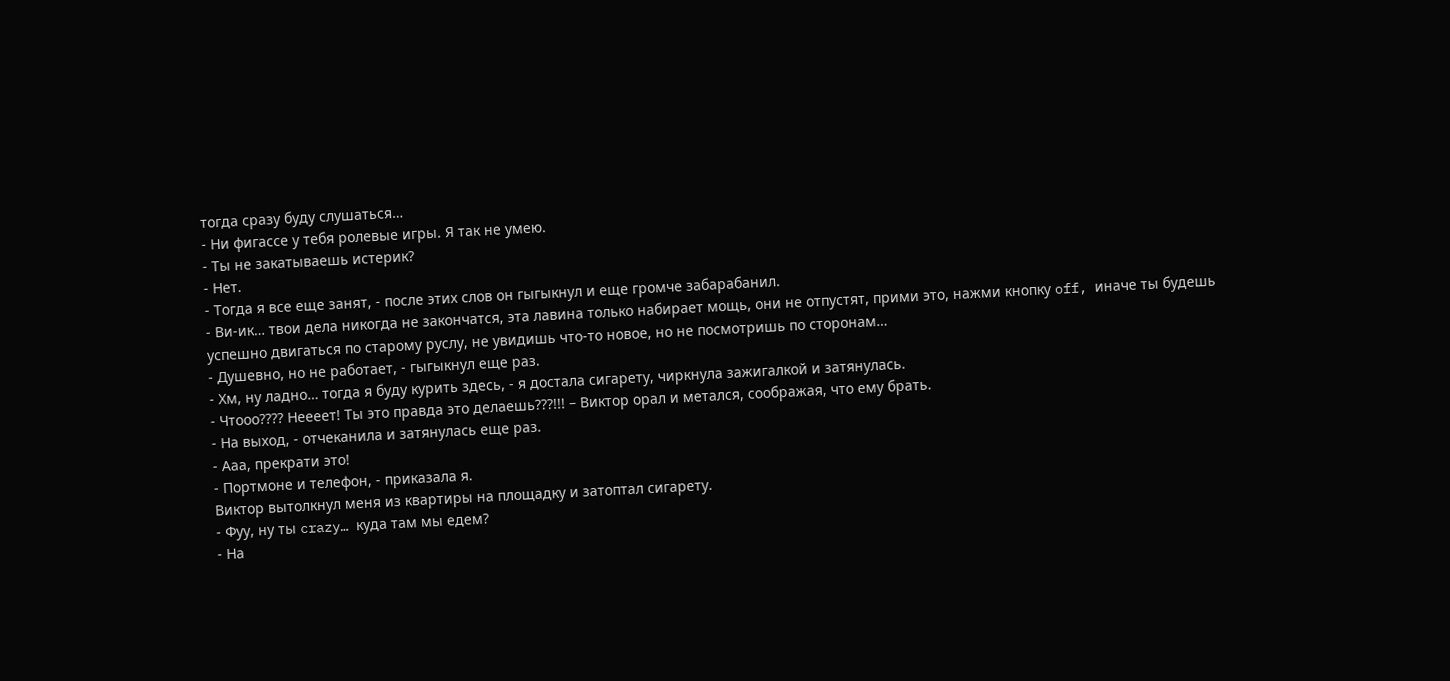тогда сразу буду слушаться…
- Ни фигассе у тебя ролевые игры. Я так не умею.
- Ты не закатываешь истерик?
- Нет.
- Тогда я все еще занят, - после этих слов он гыгыкнул и еще громче забарабанил.
- Ви-ик… твои дела никогда не закончатся, эта лавина только набирает мощь, они не отпустят, прими это, нажми кнопку off, иначе ты будешь успешно двигаться по старому руслу, не увидишь что-то новое, но не посмотришь по сторонам…
- Душевно, но не работает, - гыгыкнул еще раз.
- Хм, ну ладно… тогда я буду курить здесь, - я достала сигарету, чиркнула зажигалкой и затянулась.
- Чтооо???? Неееет! Ты это правда это делаешь???!!! – Виктор орал и метался, соображая, что ему брать.
- На выход, - отчеканила и затянулась еще раз.
- Ааа, прекрати это!
- Портмоне и телефон, - приказала я.
Виктор вытолкнул меня из квартиры на площадку и затоптал сигарету.
- Фуу, ну ты crazy… куда там мы едем?
- На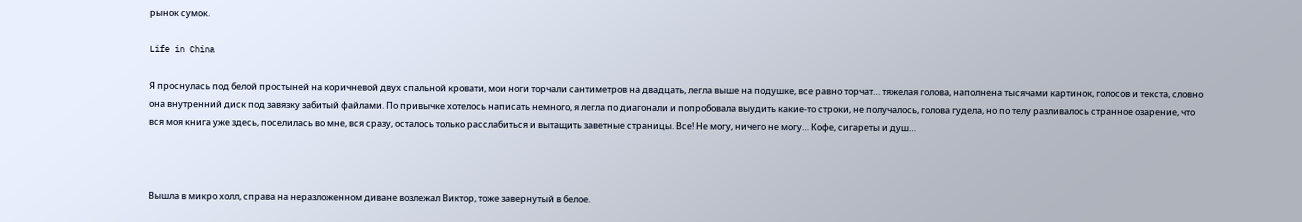рынок сумок.

Life in China

Я проснулась под белой простыней на коричневой двух спальной кровати, мои ноги торчали сантиметров на двадцать, легла выше на подушке, все равно торчат… тяжелая голова, наполнена тысячами картинок, голосов и текста, словно она внутренний диск под завязку забитый файлами. По привычке хотелось написать немного, я легла по диагонали и попробовала выудить какие-то строки, не получалось, голова гудела, но по телу разливалось странное озарение, что вся моя книга уже здесь, поселилась во мне, вся сразу, осталось только расслабиться и вытащить заветные страницы. Все! Не могу, ничего не могу… Кофе, сигареты и душ…



Вышла в микро холл, справа на неразложенном диване возлежал Виктор, тоже завернутый в белое.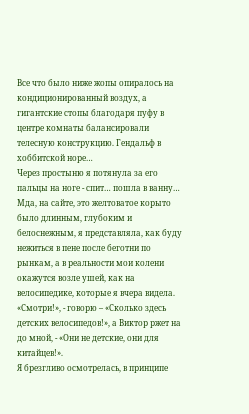Все что было ниже жопы опиралось на кондиционированный воздух, а гигантские стопы благодаря пуфу в центре комнаты балансировали телесную конструкцию. Гендальф в хоббитской норе…
Через простыню я потянула за его пальцы на ноге - спит… пошла в ванну… Мда, на сайте, это желтоватое корыто было длинным, глубоким и белоснежным, я представляла, как буду нежиться в пене после беготни по рынкам, а в реальности мои колени окажутся возле ушей, как на велосипедике, которые я вчера видела. «Смотри!», - говорю – «Сколько здесь детских велосипедов!», а Виктор ржет на до мной, - «Они не детские, они для китайцев!».
Я брезгливо осмотрелась, в принципе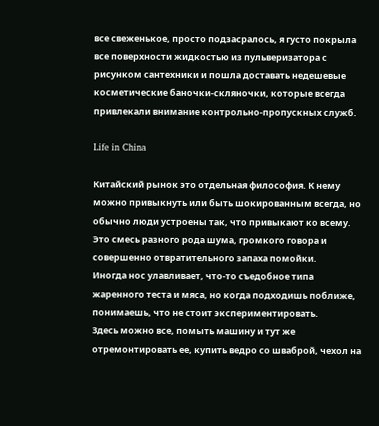все свеженькое, просто подзасралось, я густо покрыла все поверхности жидкостью из пульверизатора с рисунком сантехники и пошла доставать недешевые косметические баночки-скляночки, которые всегда привлекали внимание контрольно-пропускных служб.

Life in China

Китайский рынок это отдельная философия. К нему можно привыкнуть или быть шокированным всегда, но обычно люди устроены так, что привыкают ко всему.
Это смесь разного рода шума, громкого говора и совершенно отвратительного запаха помойки.
Иногда нос улавливает, что-то съедобное типа жаренного теста и мяса, но когда подходишь поближе, понимаешь, что не стоит экспериментировать.
Здесь можно все, помыть машину и тут же отремонтировать ее, купить ведро со шваброй, чехол на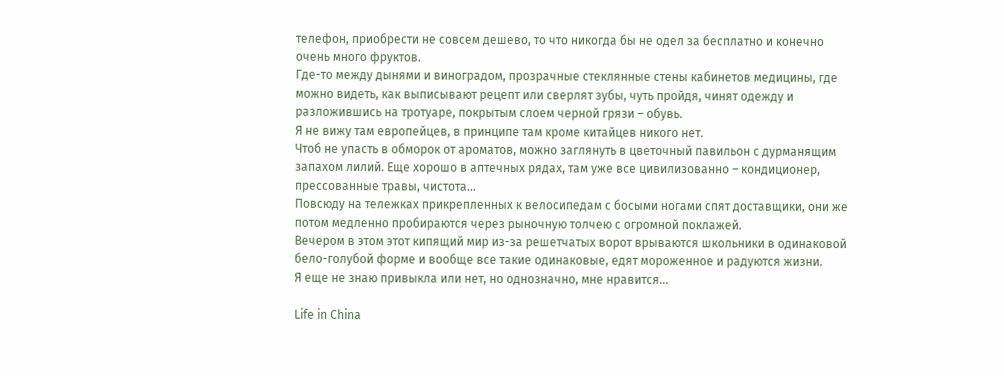телефон, приобрести не совсем дешево, то что никогда бы не одел за бесплатно и конечно очень много фруктов.
Где-то между дынями и виноградом, прозрачные стеклянные стены кабинетов медицины, где можно видеть, как выписывают рецепт или сверлят зубы, чуть пройдя, чинят одежду и разложившись на тротуаре, покрытым слоем черной грязи – обувь.
Я не вижу там европейцев, в принципе там кроме китайцев никого нет.
Чтоб не упасть в обморок от ароматов, можно заглянуть в цветочный павильон с дурманящим запахом лилий. Еще хорошо в аптечных рядах, там уже все цивилизованно – кондиционер, прессованные травы, чистота…
Повсюду на тележках прикрепленных к велосипедам с босыми ногами спят доставщики, они же потом медленно пробираются через рыночную толчею с огромной поклажей.
Вечером в этом этот кипящий мир из-за решетчатых ворот врываются школьники в одинаковой бело-голубой форме и вообще все такие одинаковые, едят мороженное и радуются жизни.
Я еще не знаю привыкла или нет, но однозначно, мне нравится…

Life in China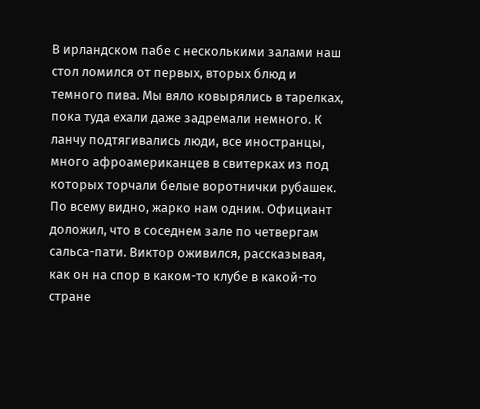В ирландском пабе с несколькими залами наш стол ломился от первых, вторых блюд и темного пива. Мы вяло ковырялись в тарелках, пока туда ехали даже задремали немного. К ланчу подтягивались люди, все иностранцы, много афроамериканцев в свитерках из под которых торчали белые воротнички рубашек. По всему видно, жарко нам одним. Официант доложил, что в соседнем зале по четвергам сальса-пати. Виктор оживился, рассказывая, как он на спор в каком-то клубе в какой-то стране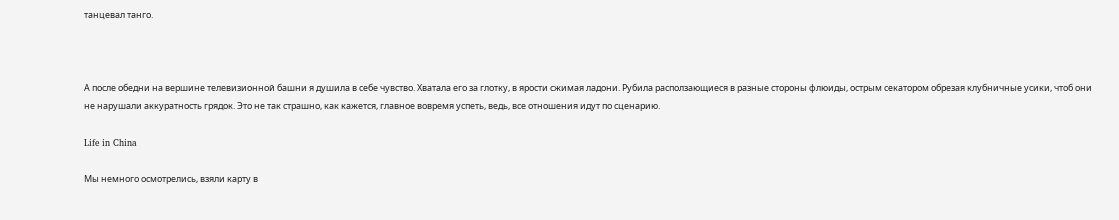танцевал танго.



А после обедни на вершине телевизионной башни я душила в себе чувство. Хватала его за глотку, в ярости сжимая ладони. Рубила расползающиеся в разные стороны флюиды, острым секатором обрезая клубничные усики, чтоб они не нарушали аккуратность грядок. Это не так страшно, как кажется, главное вовремя успеть, ведь, все отношения идут по сценарию.

Life in China

Мы немного осмотрелись, взяли карту в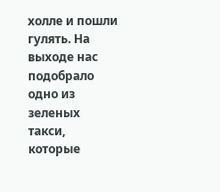холле и пошли гулять. На выходе нас подобрало одно из зеленых такси, которые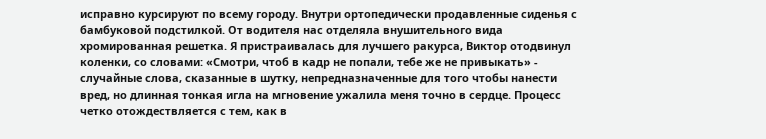исправно курсируют по всему городу. Внутри ортопедически продавленные сиденья с бамбуковой подстилкой. От водителя нас отделяла внушительного вида хромированная решетка. Я пристраивалась для лучшего ракурса, Виктор отодвинул коленки, со словами: «Смотри, чтоб в кадр не попали, тебе же не привыкать» - случайные слова, сказанные в шутку, непредназначенные для того чтобы нанести вред, но длинная тонкая игла на мгновение ужалила меня точно в сердце. Процесс четко отождествляется с тем, как в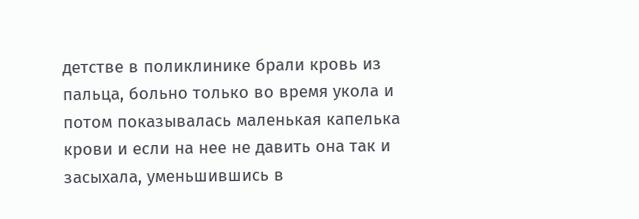детстве в поликлинике брали кровь из пальца, больно только во время укола и потом показывалась маленькая капелька крови и если на нее не давить она так и засыхала, уменьшившись в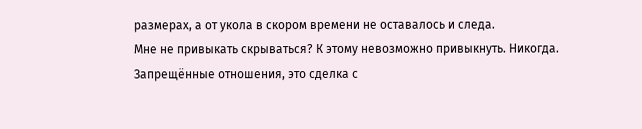размерах, а от укола в скором времени не оставалось и следа.
Мне не привыкать скрываться? К этому невозможно привыкнуть. Никогда. Запрещённые отношения, это сделка с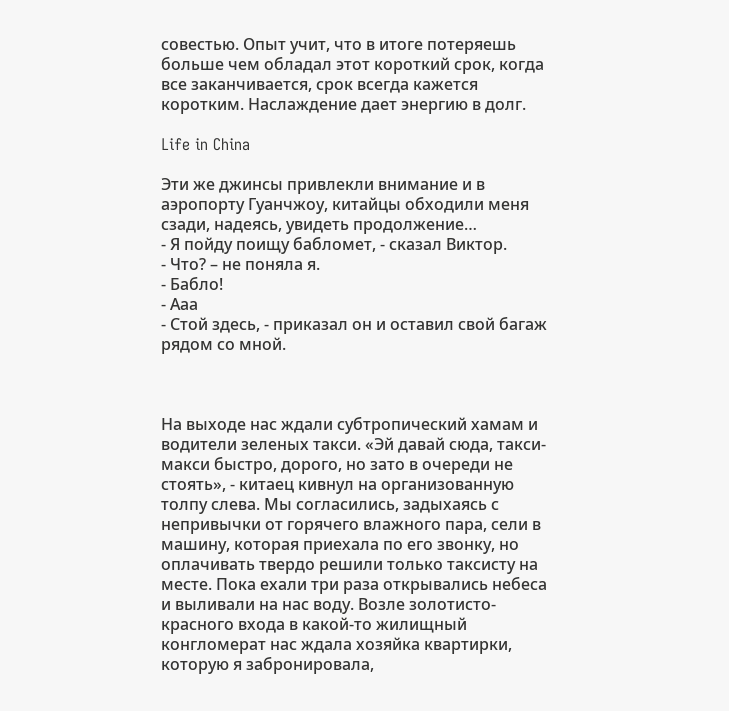совестью. Опыт учит, что в итоге потеряешь больше чем обладал этот короткий срок, когда все заканчивается, срок всегда кажется коротким. Наслаждение дает энергию в долг.

Life in China

Эти же джинсы привлекли внимание и в аэропорту Гуанчжоу, китайцы обходили меня сзади, надеясь, увидеть продолжение…
- Я пойду поищу бабломет, - сказал Виктор.
- Что? – не поняла я.
- Бабло!
- Ааа
- Стой здесь, - приказал он и оставил свой багаж рядом со мной.



На выходе нас ждали субтропический хамам и водители зеленых такси. «Эй давай сюда, такси-макси быстро, дорого, но зато в очереди не стоять», - китаец кивнул на организованную толпу слева. Мы согласились, задыхаясь с непривычки от горячего влажного пара, сели в машину, которая приехала по его звонку, но оплачивать твердо решили только таксисту на месте. Пока ехали три раза открывались небеса и выливали на нас воду. Возле золотисто-красного входа в какой-то жилищный конгломерат нас ждала хозяйка квартирки, которую я забронировала,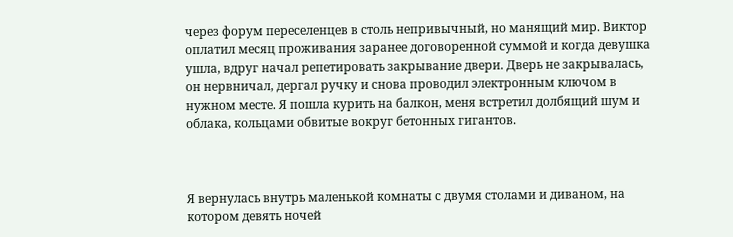через форум переселенцев в столь непривычный, но манящий мир. Виктор оплатил месяц проживания заранее договоренной суммой и когда девушка ушла, вдруг начал репетировать закрывание двери. Дверь не закрывалась, он нервничал, дергал ручку и снова проводил электронным ключом в нужном месте. Я пошла курить на балкон, меня встретил долбящий шум и облака, кольцами обвитые вокруг бетонных гигантов.



Я вернулась внутрь маленькой комнаты с двумя столами и диваном, на котором девять ночей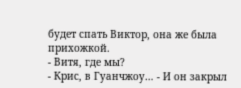будет спать Виктор, она же была прихожкой.
- Витя, где мы?
- Крис, в Гуанчжоу… - И он закрыл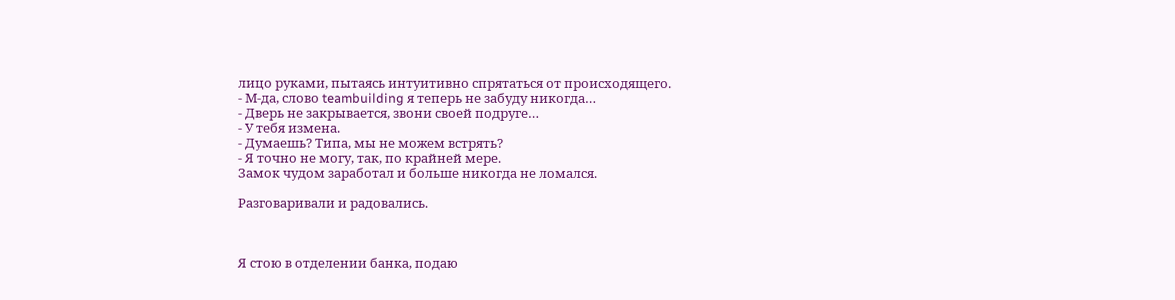лицо руками, пытаясь интуитивно спрятаться от происходящего.
- М-да, слово teambuilding я теперь не забуду никогда…
- Дверь не закрывается, звони своей подруге…
- У тебя измена.
- Думаешь? Типа, мы не можем встрять?
- Я точно не могу, так, по крайней мере.
Замок чудом заработал и больше никогда не ломался.

Разговаривали и радовались.



Я стою в отделении банка, подаю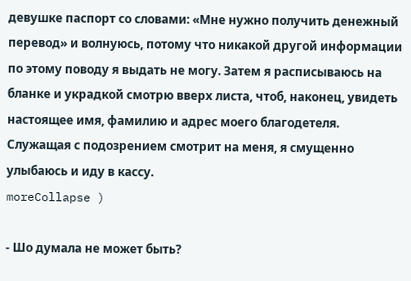девушке паспорт со словами: «Мне нужно получить денежный перевод» и волнуюсь, потому что никакой другой информации по этому поводу я выдать не могу. Затем я расписываюсь на бланке и украдкой смотрю вверх листа, чтоб, наконец, увидеть настоящее имя, фамилию и адрес моего благодетеля. Служащая с подозрением смотрит на меня, я смущенно улыбаюсь и иду в кассу.
moreCollapse )

- Шо думала не может быть?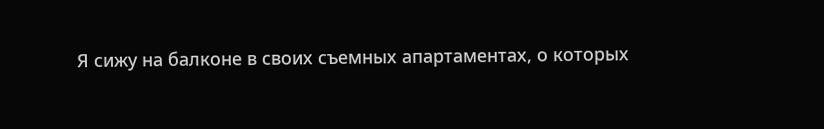Я сижу на балконе в своих съемных апартаментах, о которых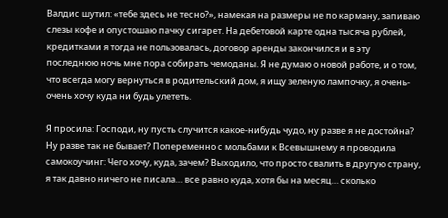Валдис шутил: «тебе здесь не тесно?», намекая на размеры не по карману, запиваю слезы кофе и опустошаю пачку сигарет. На дебетовой карте одна тысяча рублей, кредитками я тогда не пользовалась, договор аренды закончился и в эту последнюю ночь мне пора собирать чемоданы. Я не думаю о новой работе, и о том, что всегда могу вернуться в родительский дом, я ищу зеленую лампочку, я очень-очень хочу куда ни будь улететь.

Я просила: Господи, ну пусть случится какое-нибудь чудо, ну разве я не достойна? Ну разве так не бывает? Попеременно с мольбами к Всевышнему я проводила самокоучинг: Чего хочу, куда, зачем? Выходило, что просто свалить в другую страну, я так давно ничего не писала… все равно куда, хотя бы на месяц… сколько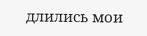длились мои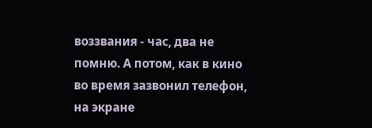воззвания - час, два не помню. А потом, как в кино во время зазвонил телефон, на экране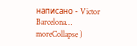написано - Victor Barcelona…
moreCollapse )